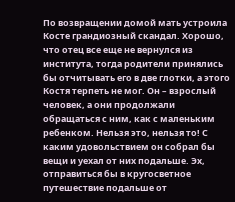По возвращении домой мать устроила Косте грандиозный скандал. Хорошо, что отец все еще не вернулся из института, тогда родители принялись бы отчитывать его в две глотки, а этого Костя терпеть не мог. Он – взрослый человек, а они продолжали обращаться с ним, как с маленьким ребенком. Нельзя это, нельзя то! С каким удовольствием он собрал бы вещи и уехал от них подальше. Эх, отправиться бы в кругосветное путешествие подальше от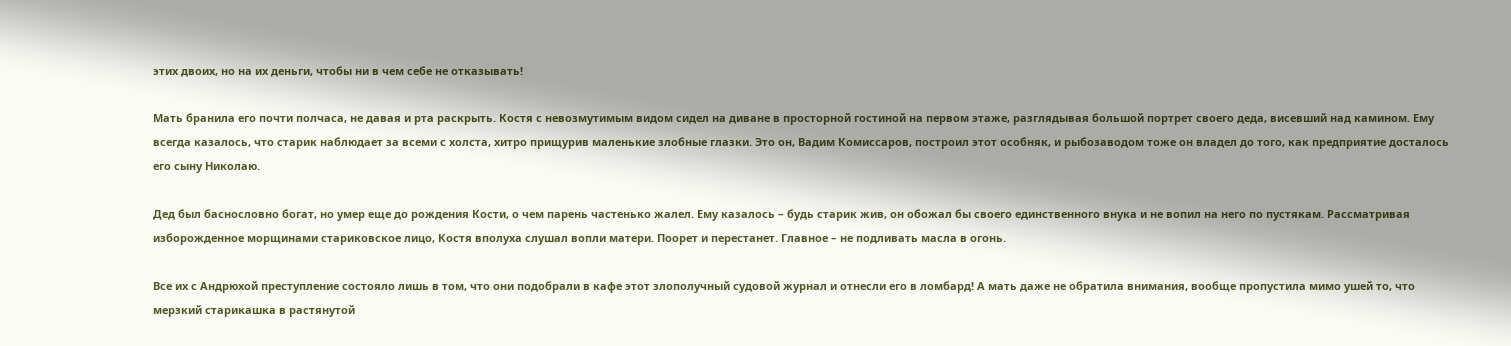этих двоих, но на их деньги, чтобы ни в чем себе не отказывать!

Мать бранила его почти полчаса, не давая и рта раскрыть. Костя с невозмутимым видом сидел на диване в просторной гостиной на первом этаже, разглядывая большой портрет своего деда, висевший над камином. Ему всегда казалось, что старик наблюдает за всеми с холста, хитро прищурив маленькие злобные глазки. Это он, Вадим Комиссаров, построил этот особняк, и рыбозаводом тоже он владел до того, как предприятие досталось его сыну Николаю.

Дед был баснословно богат, но умер еще до рождения Кости, о чем парень частенько жалел. Ему казалось – будь старик жив, он обожал бы своего единственного внука и не вопил на него по пустякам. Рассматривая изборожденное морщинами стариковское лицо, Костя вполуха слушал вопли матери. Поорет и перестанет. Главное – не подливать масла в огонь.

Все их с Андрюхой преступление состояло лишь в том, что они подобрали в кафе этот злополучный судовой журнал и отнесли его в ломбард! А мать даже не обратила внимания, вообще пропустила мимо ушей то, что мерзкий старикашка в растянутой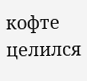кофте целился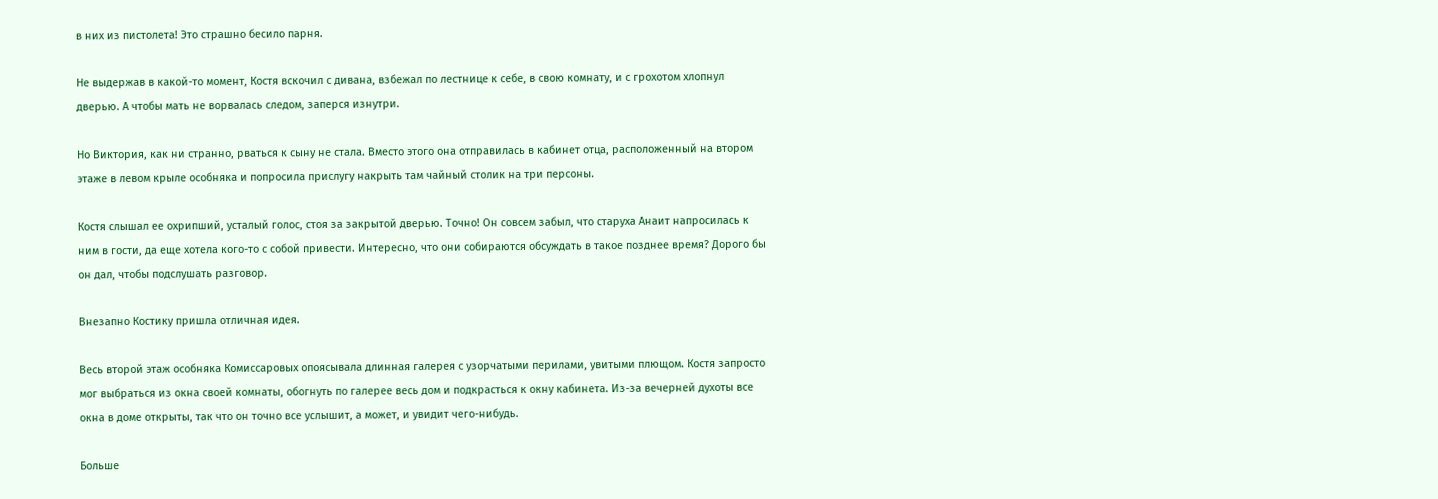в них из пистолета! Это страшно бесило парня.

Не выдержав в какой-то момент, Костя вскочил с дивана, взбежал по лестнице к себе, в свою комнату, и с грохотом хлопнул дверью. А чтобы мать не ворвалась следом, заперся изнутри.

Но Виктория, как ни странно, рваться к сыну не стала. Вместо этого она отправилась в кабинет отца, расположенный на втором этаже в левом крыле особняка и попросила прислугу накрыть там чайный столик на три персоны.

Костя слышал ее охрипший, усталый голос, стоя за закрытой дверью. Точно! Он совсем забыл, что старуха Анаит напросилась к ним в гости, да еще хотела кого-то с собой привести. Интересно, что они собираются обсуждать в такое позднее время? Дорого бы он дал, чтобы подслушать разговор.

Внезапно Костику пришла отличная идея.

Весь второй этаж особняка Комиссаровых опоясывала длинная галерея с узорчатыми перилами, увитыми плющом. Костя запросто мог выбраться из окна своей комнаты, обогнуть по галерее весь дом и подкрасться к окну кабинета. Из-за вечерней духоты все окна в доме открыты, так что он точно все услышит, а может, и увидит чего-нибудь.

Больше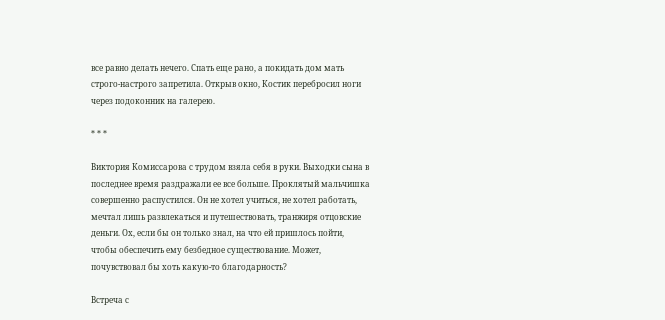все равно делать нечего. Спать еще рано, а покидать дом мать строго-настрого запретила. Открыв окно, Костик перебросил ноги через подоконник на галерею.

* * *

Виктория Комиссарова с трудом взяла себя в руки. Выходки сына в последнее время раздражали ее все больше. Проклятый мальчишка совершенно распустился. Он не хотел учиться, не хотел работать, мечтал лишь развлекаться и путешествовать, транжиря отцовские деньги. Ох, если бы он только знал, на что ей пришлось пойти, чтобы обеспечить ему безбедное существование. Может, почувствовал бы хоть какую-то благодарность?

Встреча с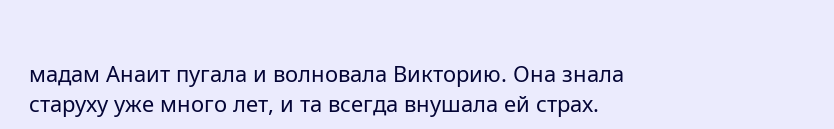мадам Анаит пугала и волновала Викторию. Она знала старуху уже много лет, и та всегда внушала ей страх.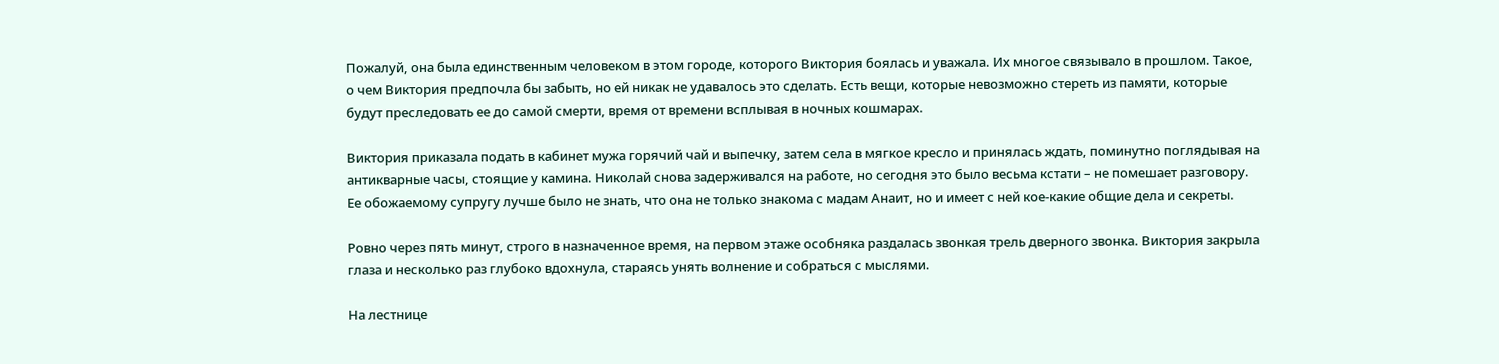Пожалуй, она была единственным человеком в этом городе, которого Виктория боялась и уважала. Их многое связывало в прошлом. Такое, о чем Виктория предпочла бы забыть, но ей никак не удавалось это сделать. Есть вещи, которые невозможно стереть из памяти, которые будут преследовать ее до самой смерти, время от времени всплывая в ночных кошмарах.

Виктория приказала подать в кабинет мужа горячий чай и выпечку, затем села в мягкое кресло и принялась ждать, поминутно поглядывая на антикварные часы, стоящие у камина. Николай снова задерживался на работе, но сегодня это было весьма кстати – не помешает разговору. Ее обожаемому супругу лучше было не знать, что она не только знакома с мадам Анаит, но и имеет с ней кое-какие общие дела и секреты.

Ровно через пять минут, строго в назначенное время, на первом этаже особняка раздалась звонкая трель дверного звонка. Виктория закрыла глаза и несколько раз глубоко вдохнула, стараясь унять волнение и собраться с мыслями.

На лестнице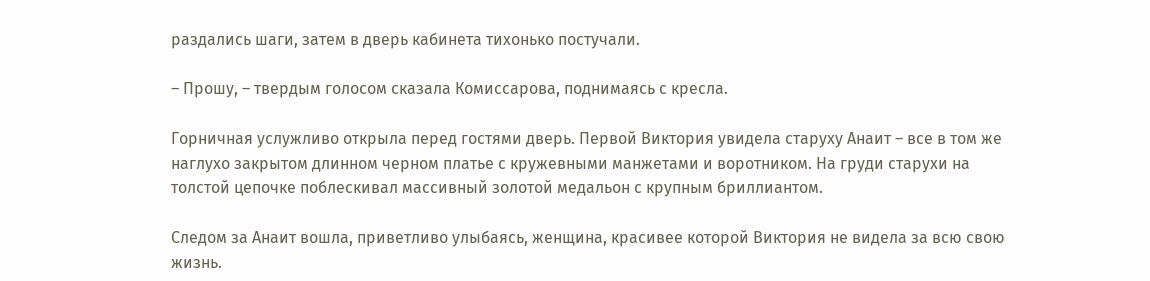раздались шаги, затем в дверь кабинета тихонько постучали.

– Прошу, – твердым голосом сказала Комиссарова, поднимаясь с кресла.

Горничная услужливо открыла перед гостями дверь. Первой Виктория увидела старуху Анаит – все в том же наглухо закрытом длинном черном платье с кружевными манжетами и воротником. На груди старухи на толстой цепочке поблескивал массивный золотой медальон с крупным бриллиантом.

Следом за Анаит вошла, приветливо улыбаясь, женщина, красивее которой Виктория не видела за всю свою жизнь.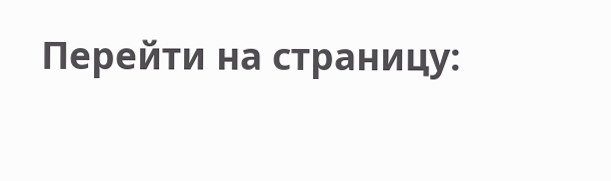Перейти на страницу: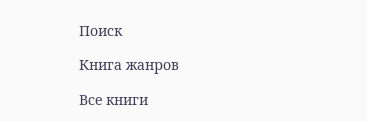Поиск

Книга жанров

Все книги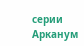серии Арканум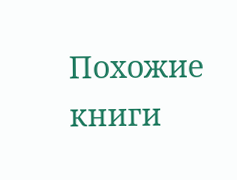Похожие книги